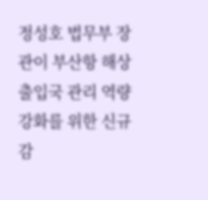정성호 법무부 장관이 부산항 해상 출입국 관리 역량 강화를 위한 신규 감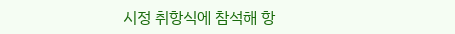시정 취항식에 참석해 항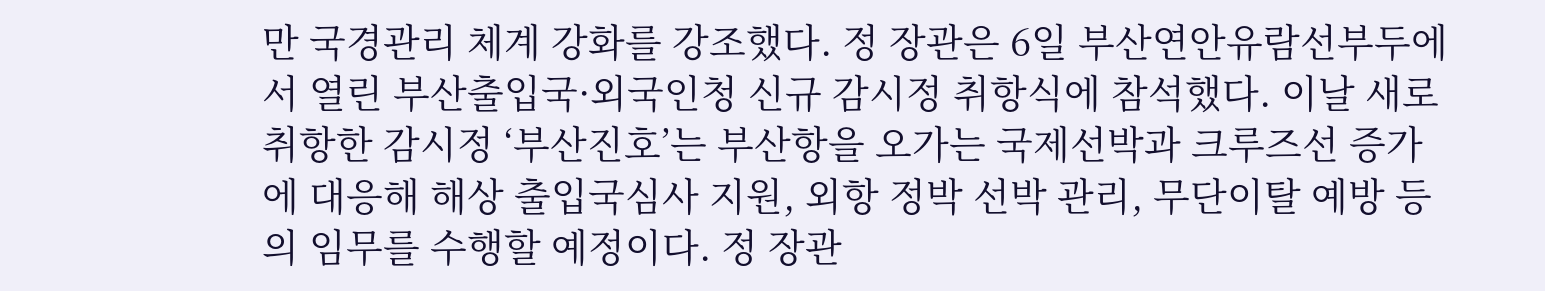만 국경관리 체계 강화를 강조했다. 정 장관은 6일 부산연안유람선부두에서 열린 부산출입국·외국인청 신규 감시정 취항식에 참석했다. 이날 새로 취항한 감시정 ‘부산진호’는 부산항을 오가는 국제선박과 크루즈선 증가에 대응해 해상 출입국심사 지원, 외항 정박 선박 관리, 무단이탈 예방 등의 임무를 수행할 예정이다. 정 장관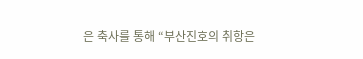은 축사를 통해 “부산진호의 취항은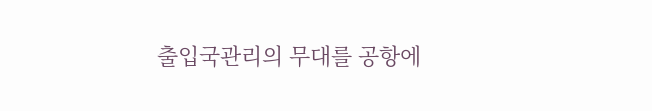출입국관리의 무대를 공항에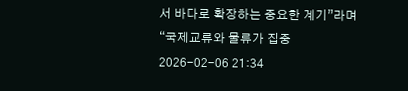서 바다로 확장하는 중요한 계기”라며 “국제교류와 물류가 집중
2026-02-06 21:34